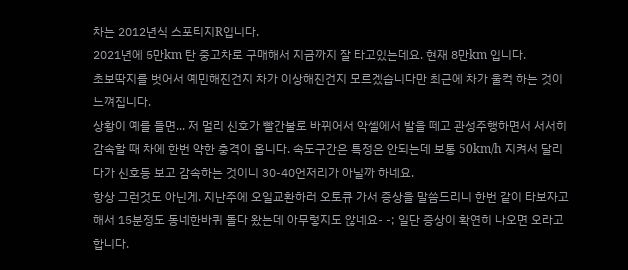차는 2012년식 스포티지R입니다.
2021년에 5만km 탄 중고차로 구매해서 지금까지 잘 타고있는데요. 현재 8만km 입니다.
초보딱지를 벗어서 예민해진건지 차가 이상해진건지 모르겠습니다만 최근에 차가 울컥 하는 것이 느껴집니다.
상황이 예를 들면... 저 멀리 신호가 빨간불로 바뀌어서 악셀에서 발을 떼고 관성주행하면서 서서히 감속할 때 차에 한번 약한 충격이 옵니다. 속도구간은 특정은 안되는데 보통 50km/h 지켜서 달리다가 신호등 보고 감속하는 것이니 30-40언저리가 아닐까 하네요.
항상 그런것도 아닌게. 지난주에 오일교환하러 오토큐 가서 증상을 말씀드리니 한번 같이 타보자고해서 15분정도 동네한바퀴 돌다 왔는데 아무렇지도 않네요- -; 일단 증상이 확연히 나오면 오라고 합니다.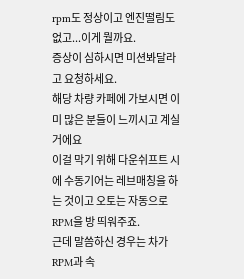rpm도 정상이고 엔진떨림도 없고...이게 뭘까요.
증상이 심하시면 미션봐달라고 요청하세요.
해당 차량 카페에 가보시면 이미 많은 분들이 느끼시고 계실 거에요
이걸 막기 위해 다운쉬프트 시에 수동기어는 레브매칭을 하는 것이고 오토는 자동으로 RPM을 방 띄워주죠.
근데 말씀하신 경우는 차가 RPM과 속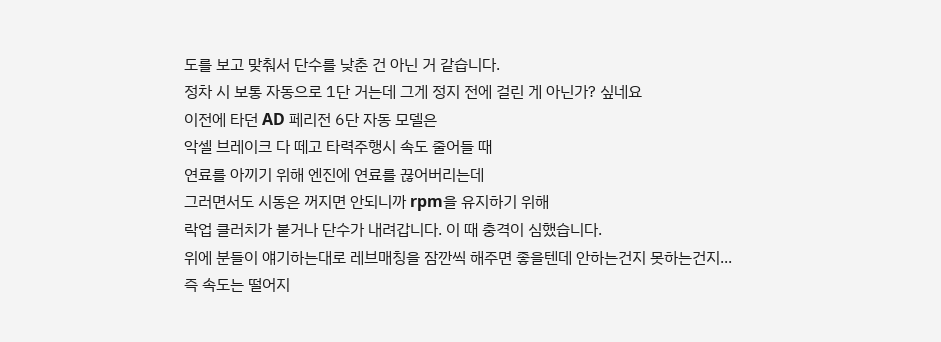도를 보고 맞춰서 단수를 낮춘 건 아닌 거 같습니다.
정차 시 보통 자동으로 1단 거는데 그게 정지 전에 걸린 게 아닌가? 싶네요
이전에 타던 AD 페리전 6단 자동 모델은
악셀 브레이크 다 떼고 타력주행시 속도 줄어들 때
연료를 아끼기 위해 엔진에 연료를 끊어버리는데
그러면서도 시동은 꺼지면 안되니까 rpm을 유지하기 위해
락업 클러치가 붙거나 단수가 내려갑니다. 이 때 충격이 심했습니다.
위에 분들이 얘기하는대로 레브매칭을 잠깐씩 해주면 좋을텐데 안하는건지 못하는건지...
즉 속도는 떨어지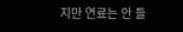지만 연료는 안 들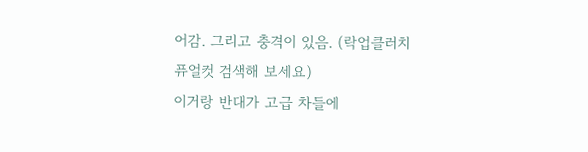어감. 그리고 충격이 있음. (락업클러치 퓨얼컷 검색해 보세요)
이거랑 반대가 고급 차들에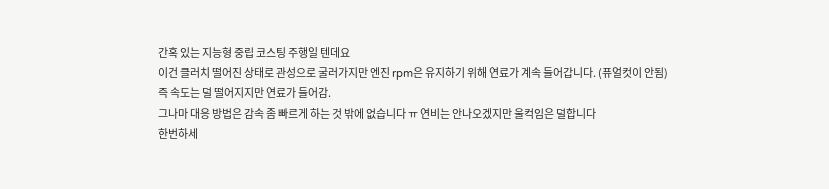간혹 있는 지능형 중립 코스팅 주행일 텐데요
이건 클러치 떨어진 상태로 관성으로 굴러가지만 엔진 rpm은 유지하기 위해 연료가 계속 들어갑니다. (퓨얼컷이 안됨)
즉 속도는 덜 떨어지지만 연료가 들어감.
그나마 대응 방법은 감속 좀 빠르게 하는 것 밖에 없습니다 ㅠ 연비는 안나오겠지만 울컥임은 덜합니다
한번하세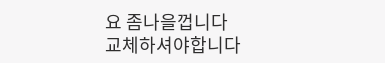요 좀나을껍니다
교체하셔야합니다